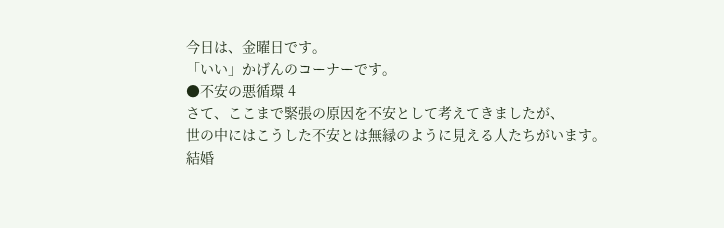今日は、金曜日です。
「いい」かげんのコーナーです。
●不安の悪循環 4
さて、ここまで緊張の原因を不安として考えてきましたが、
世の中にはこうした不安とは無縁のように見える人たちがいます。
結婚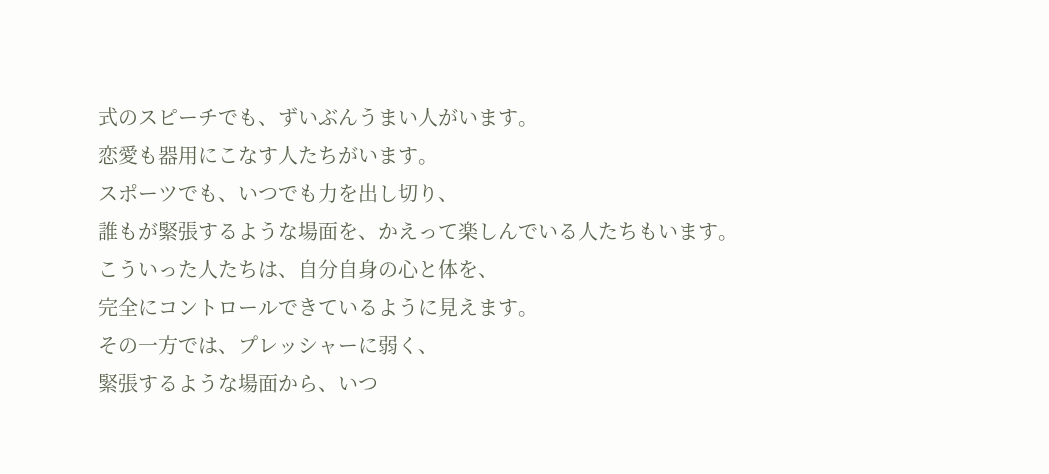式のスピーチでも、ずいぶんうまい人がいます。
恋愛も器用にこなす人たちがいます。
スポーツでも、いつでも力を出し切り、
誰もが緊張するような場面を、かえって楽しんでいる人たちもいます。
こういった人たちは、自分自身の心と体を、
完全にコントロールできているように見えます。
その一方では、プレッシャーに弱く、
緊張するような場面から、いつ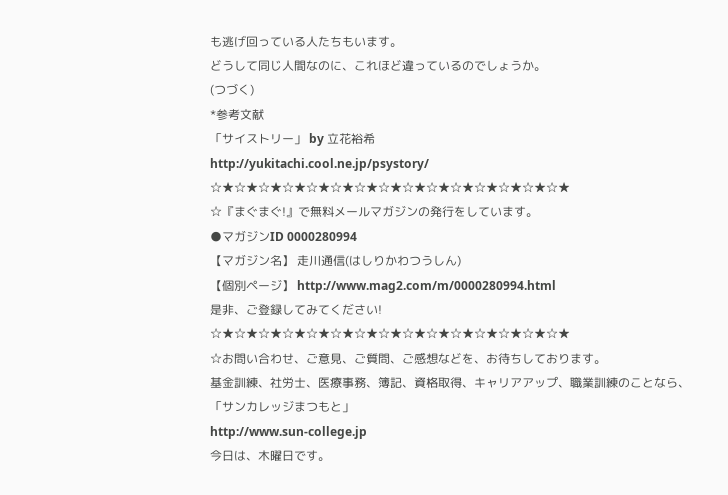も逃げ回っている人たちもいます。
どうして同じ人間なのに、これほど違っているのでしょうか。
(つづく)
*参考文献
「サイストリー」 by 立花裕希
http://yukitachi.cool.ne.jp/psystory/
☆★☆★☆★☆★☆★☆★☆★☆★☆★☆★☆★☆★☆★☆★☆★
☆『まぐまぐ!』で無料メールマガジンの発行をしています。
●マガジンID 0000280994
【マガジン名】 走川通信(はしりかわつうしん)
【個別ページ】 http://www.mag2.com/m/0000280994.html
是非、ご登録してみてください!
☆★☆★☆★☆★☆★☆★☆★☆★☆★☆★☆★☆★☆★☆★☆★
☆お問い合わせ、ご意見、ご質問、ご感想などを、お待ちしております。
基金訓練、社労士、医療事務、簿記、資格取得、キャリアアップ、職業訓練のことなら、
「サンカレッジまつもと」
http://www.sun-college.jp
今日は、木曜日です。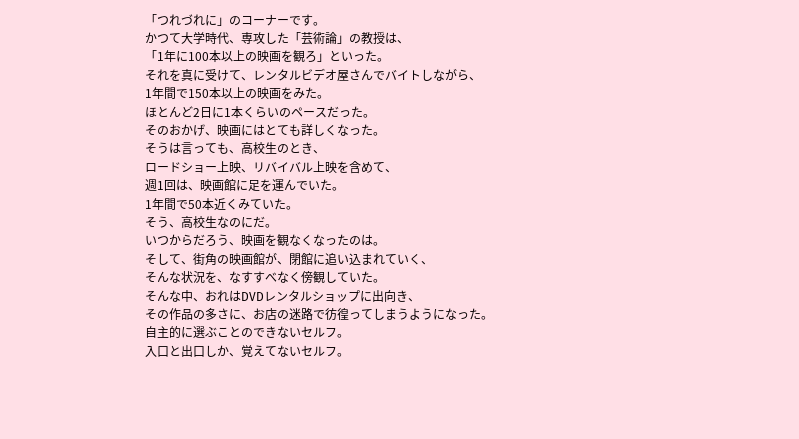「つれづれに」のコーナーです。
かつて大学時代、専攻した「芸術論」の教授は、
「1年に100本以上の映画を観ろ」といった。
それを真に受けて、レンタルビデオ屋さんでバイトしながら、
1年間で150本以上の映画をみた。
ほとんど2日に1本くらいのペースだった。
そのおかげ、映画にはとても詳しくなった。
そうは言っても、高校生のとき、
ロードショー上映、リバイバル上映を含めて、
週1回は、映画館に足を運んでいた。
1年間で50本近くみていた。
そう、高校生なのにだ。
いつからだろう、映画を観なくなったのは。
そして、街角の映画館が、閉館に追い込まれていく、
そんな状況を、なすすべなく傍観していた。
そんな中、おれはDVDレンタルショップに出向き、
その作品の多さに、お店の迷路で彷徨ってしまうようになった。
自主的に選ぶことのできないセルフ。
入口と出口しか、覚えてないセルフ。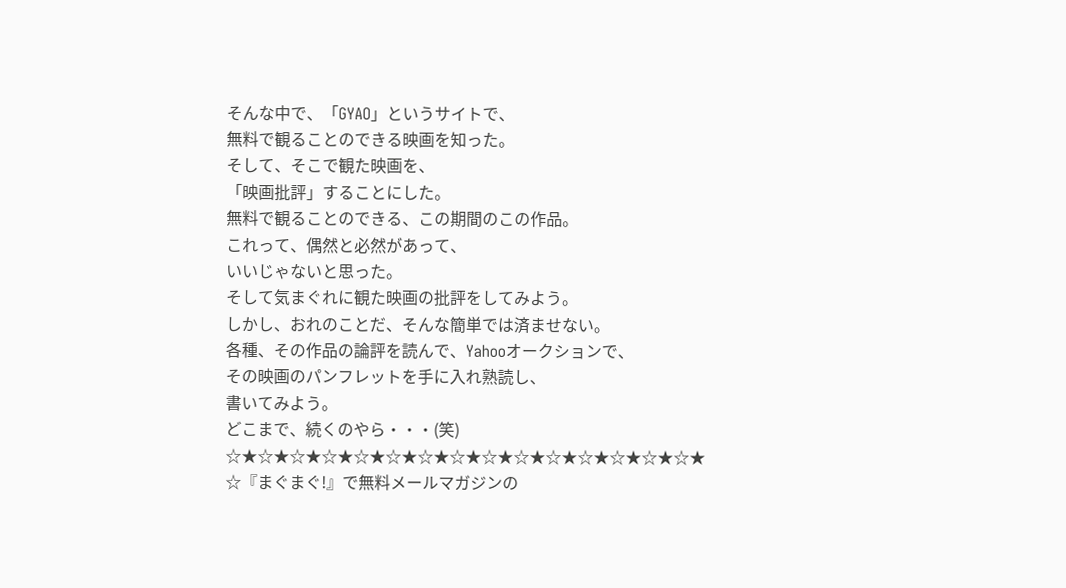そんな中で、「GYAO」というサイトで、
無料で観ることのできる映画を知った。
そして、そこで観た映画を、
「映画批評」することにした。
無料で観ることのできる、この期間のこの作品。
これって、偶然と必然があって、
いいじゃないと思った。
そして気まぐれに観た映画の批評をしてみよう。
しかし、おれのことだ、そんな簡単では済ませない。
各種、その作品の論評を読んで、Yahooオークションで、
その映画のパンフレットを手に入れ熟読し、
書いてみよう。
どこまで、続くのやら・・・(笑)
☆★☆★☆★☆★☆★☆★☆★☆★☆★☆★☆★☆★☆★☆★☆★
☆『まぐまぐ!』で無料メールマガジンの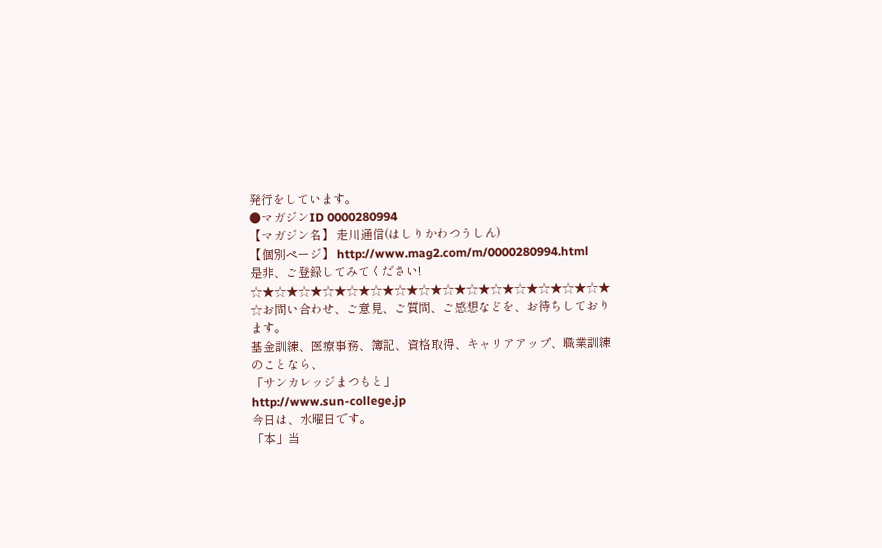発行をしています。
●マガジンID 0000280994
【マガジン名】 走川通信(はしりかわつうしん)
【個別ページ】 http://www.mag2.com/m/0000280994.html
是非、ご登録してみてください!
☆★☆★☆★☆★☆★☆★☆★☆★☆★☆★☆★☆★☆★☆★☆★
☆お問い合わせ、ご意見、ご質問、ご感想などを、お待ちしております。
基金訓練、医療事務、簿記、資格取得、キャリアアップ、職業訓練のことなら、
「サンカレッジまつもと」
http://www.sun-college.jp
今日は、水曜日です。
「本」当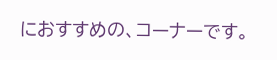におすすめの、コーナーです。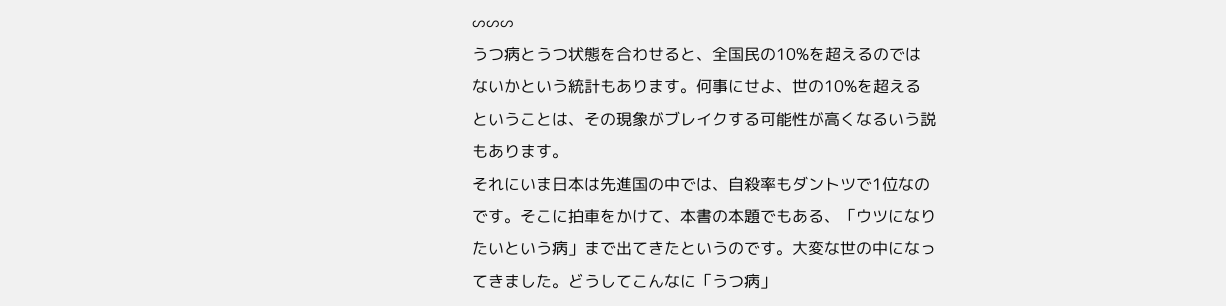∽∽∽
うつ病とうつ状態を合わせると、全国民の10%を超えるのでは
ないかという統計もあります。何事にせよ、世の10%を超える
ということは、その現象がブレイクする可能性が高くなるいう説
もあります。
それにいま日本は先進国の中では、自殺率もダントツで1位なの
です。そこに拍車をかけて、本書の本題でもある、「ウツになり
たいという病」まで出てきたというのです。大変な世の中になっ
てきました。どうしてこんなに「うつ病」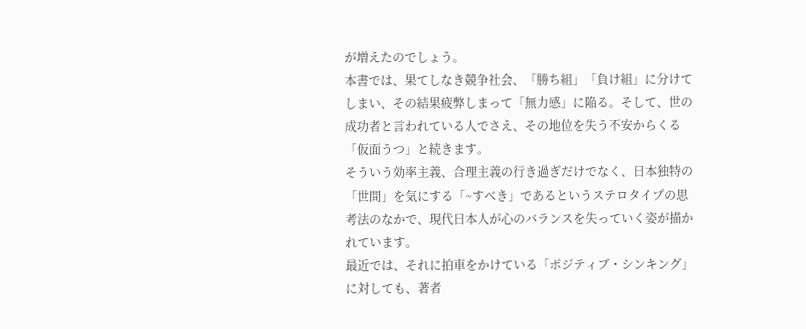が増えたのでしょう。
本書では、果てしなき競争社会、「勝ち組」「負け組」に分けて
しまい、その結果疲弊しまって「無力感」に陥る。そして、世の
成功者と言われている人でさえ、その地位を失う不安からくる
「仮面うつ」と続きます。
そういう効率主義、合理主義の行き過ぎだけでなく、日本独特の
「世間」を気にする「~すべき」であるというステロタイプの思
考法のなかで、現代日本人が心のバランスを失っていく姿が描か
れています。
最近では、それに拍車をかけている「ポジティブ・シンキング」
に対しても、著者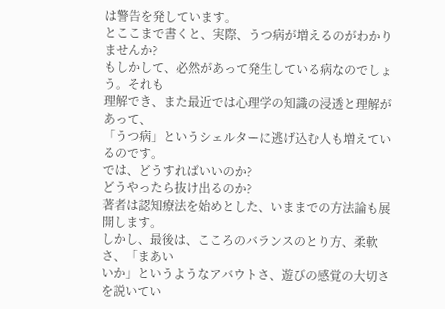は警告を発しています。
とここまで書くと、実際、うつ病が増えるのがわかりませんか?
もしかして、必然があって発生している病なのでしょう。それも
理解でき、また最近では心理学の知識の浸透と理解があって、
「うつ病」というシェルターに逃げ込む人も増えているのです。
では、どうすればいいのか?
どうやったら抜け出るのか?
著者は認知療法を始めとした、いままでの方法論も展開します。
しかし、最後は、こころのバランスのとり方、柔軟さ、「まあい
いか」というようなアバウトさ、遊びの感覚の大切さを説いてい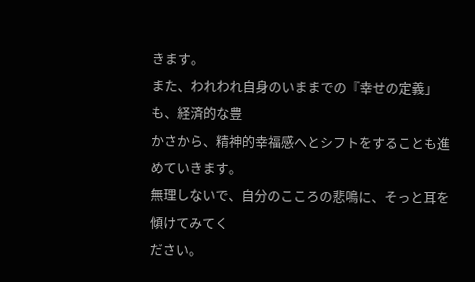きます。
また、われわれ自身のいままでの『幸せの定義」も、経済的な豊
かさから、精神的幸福感へとシフトをすることも進めていきます。
無理しないで、自分のこころの悲鳴に、そっと耳を傾けてみてく
ださい。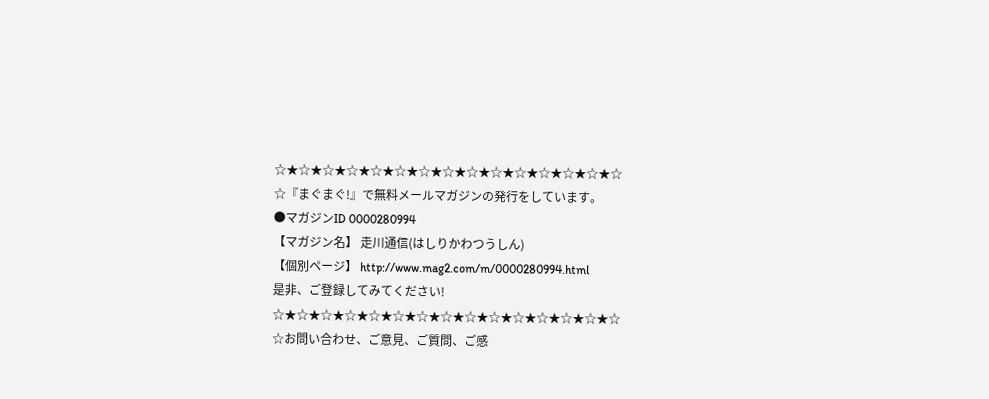☆★☆★☆★☆★☆★☆★☆★☆★☆★☆★☆★☆★☆★☆★☆
☆『まぐまぐ!』で無料メールマガジンの発行をしています。
●マガジンID 0000280994
【マガジン名】 走川通信(はしりかわつうしん)
【個別ページ】 http://www.mag2.com/m/0000280994.html
是非、ご登録してみてください!
☆★☆★☆★☆★☆★☆★☆★☆★☆★☆★☆★☆★☆★☆★☆
☆お問い合わせ、ご意見、ご質問、ご感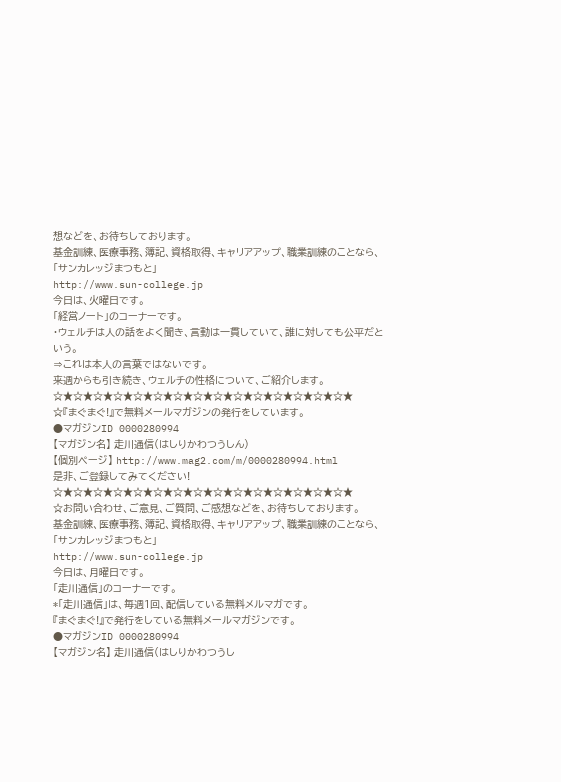想などを、お待ちしております。
基金訓練、医療事務、簿記、資格取得、キャリアアップ、職業訓練のことなら、
「サンカレッジまつもと」
http://www.sun-college.jp
今日は、火曜日です。
「経営ノート」のコーナーです。
・ウェルチは人の話をよく聞き、言動は一貫していて、誰に対しても公平だという。
⇒これは本人の言葉ではないです。
来週からも引き続き、ウェルチの性格について、ご紹介します。
☆★☆★☆★☆★☆★☆★☆★☆★☆★☆★☆★☆★☆★☆★☆★
☆『まぐまぐ!』で無料メールマガジンの発行をしています。
●マガジンID 0000280994
【マガジン名】 走川通信(はしりかわつうしん)
【個別ページ】 http://www.mag2.com/m/0000280994.html
是非、ご登録してみてください!
☆★☆★☆★☆★☆★☆★☆★☆★☆★☆★☆★☆★☆★☆★☆★
☆お問い合わせ、ご意見、ご質問、ご感想などを、お待ちしております。
基金訓練、医療事務、簿記、資格取得、キャリアアップ、職業訓練のことなら、
「サンカレッジまつもと」
http://www.sun-college.jp
今日は、月曜日です。
「走川通信」のコーナーです。
*「走川通信」は、毎週1回、配信している無料メルマガです。
『まぐまぐ!』で発行をしている無料メールマガジンです。
●マガジンID 0000280994
【マガジン名】 走川通信(はしりかわつうし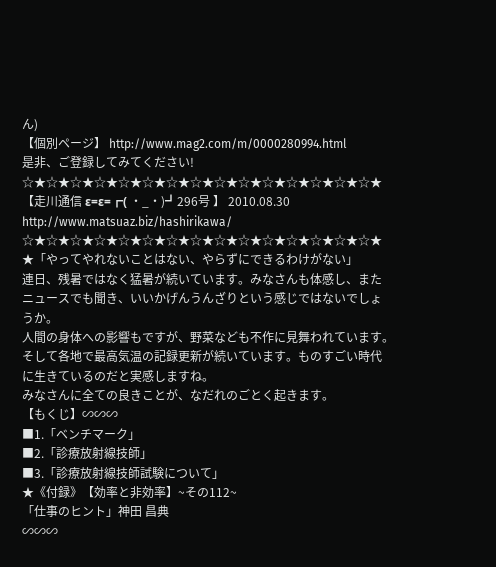ん)
【個別ページ】 http://www.mag2.com/m/0000280994.html
是非、ご登録してみてください!
☆★☆★☆★☆★☆★☆★☆★☆★☆★☆★☆★☆★☆★☆★☆★
【走川通信 ε=ε=┏( ・_・)┛296号 】 2010.08.30
http://www.matsuaz.biz/hashirikawa/
☆★☆★☆★☆★☆★☆★☆★☆★☆★☆★☆★☆★☆★☆★☆★
★「やってやれないことはない、やらずにできるわけがない」
連日、残暑ではなく猛暑が続いています。みなさんも体感し、また
ニュースでも聞き、いいかげんうんざりという感じではないでしょ
うか。
人間の身体への影響もですが、野菜なども不作に見舞われています。
そして各地で最高気温の記録更新が続いています。ものすごい時代
に生きているのだと実感しますね。
みなさんに全ての良きことが、なだれのごとく起きます。
【もくじ】∽∽∽
■1.「ベンチマーク」
■2.「診療放射線技師」
■3.「診療放射線技師試験について」
★《付録》【効率と非効率】~その112~
「仕事のヒント」神田 昌典
∽∽∽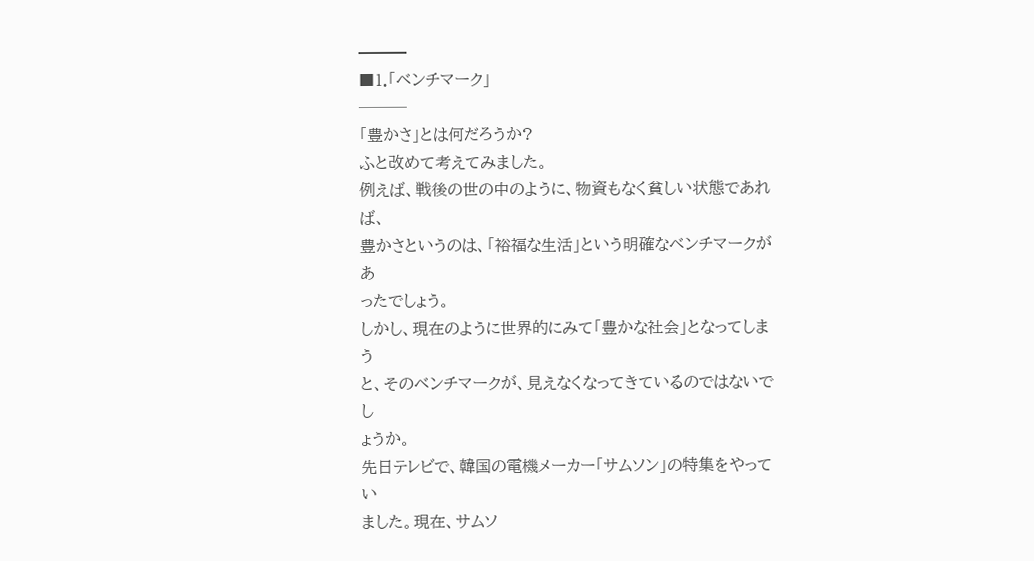━━━
■1.「ベンチマーク」
───
「豊かさ」とは何だろうか?
ふと改めて考えてみました。
例えば、戦後の世の中のように、物資もなく貧しい状態であれば、
豊かさというのは、「裕福な生活」という明確なベンチマークがあ
ったでしょう。
しかし、現在のように世界的にみて「豊かな社会」となってしまう
と、そのベンチマークが、見えなくなってきているのではないでし
ょうか。
先日テレビで、韓国の電機メーカー「サムソン」の特集をやってい
ました。現在、サムソ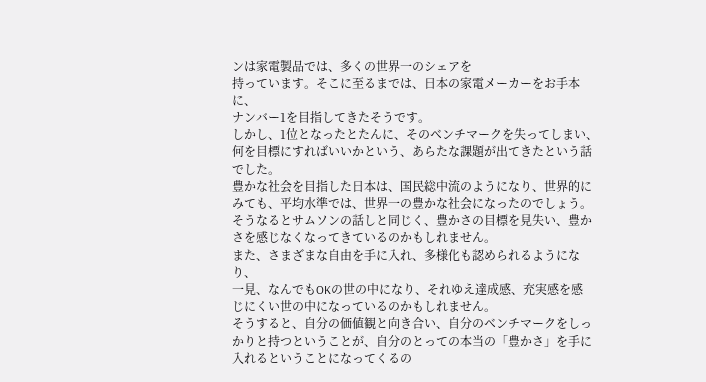ンは家電製品では、多くの世界一のシェアを
持っています。そこに至るまでは、日本の家電メーカーをお手本に、
ナンバー1を目指してきたそうです。
しかし、1位となったとたんに、そのベンチマークを失ってしまい、
何を目標にすればいいかという、あらたな課題が出てきたという話
でした。
豊かな社会を目指した日本は、国民総中流のようになり、世界的に
みても、平均水準では、世界一の豊かな社会になったのでしょう。
そうなるとサムソンの話しと同じく、豊かさの目標を見失い、豊か
さを感じなくなってきているのかもしれません。
また、さまざまな自由を手に入れ、多様化も認められるようになり、
一見、なんでもOKの世の中になり、それゆえ達成感、充実感を感
じにくい世の中になっているのかもしれません。
そうすると、自分の価値観と向き合い、自分のベンチマークをしっ
かりと持つということが、自分のとっての本当の「豊かさ」を手に
入れるということになってくるの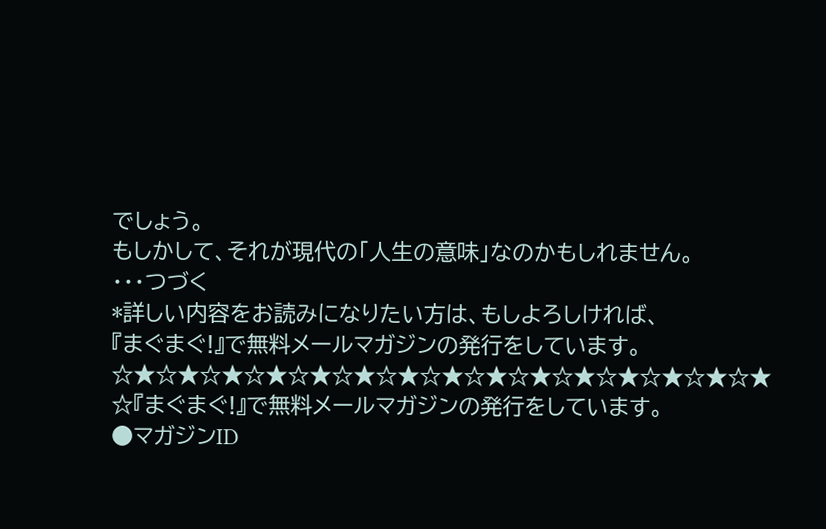でしょう。
もしかして、それが現代の「人生の意味」なのかもしれません。
・・・つづく
*詳しい内容をお読みになりたい方は、もしよろしければ、
『まぐまぐ!』で無料メールマガジンの発行をしています。
☆★☆★☆★☆★☆★☆★☆★☆★☆★☆★☆★☆★☆★☆★☆★
☆『まぐまぐ!』で無料メールマガジンの発行をしています。
●マガジンID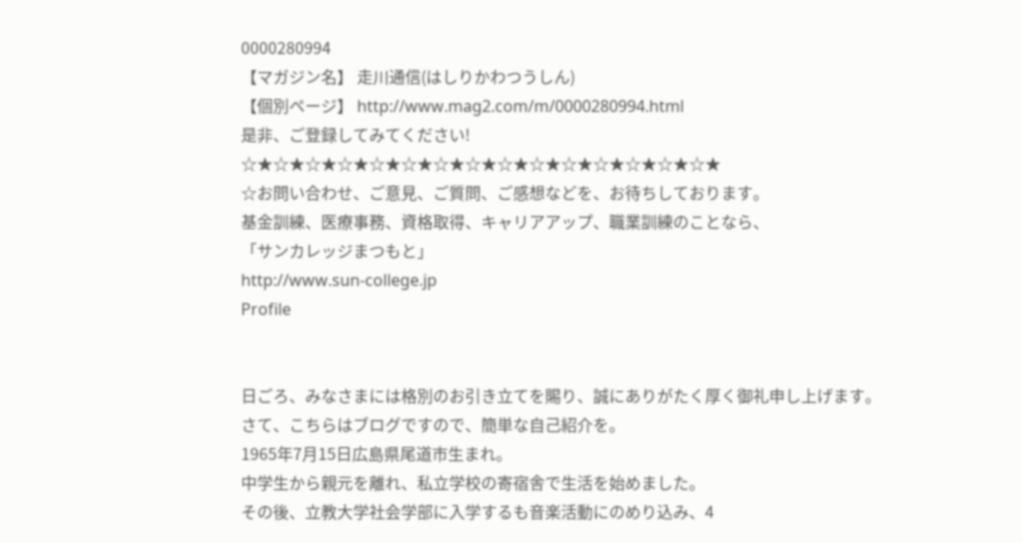0000280994
【マガジン名】 走川通信(はしりかわつうしん)
【個別ページ】 http://www.mag2.com/m/0000280994.html
是非、ご登録してみてください!
☆★☆★☆★☆★☆★☆★☆★☆★☆★☆★☆★☆★☆★☆★☆★
☆お問い合わせ、ご意見、ご質問、ご感想などを、お待ちしております。
基金訓練、医療事務、資格取得、キャリアアップ、職業訓練のことなら、
「サンカレッジまつもと」
http://www.sun-college.jp
Profile


日ごろ、みなさまには格別のお引き立てを賜り、誠にありがたく厚く御礼申し上げます。
さて、こちらはブログですので、簡単な自己紹介を。
1965年7月15日広島県尾道市生まれ。
中学生から親元を離れ、私立学校の寄宿舎で生活を始めました。
その後、立教大学社会学部に入学するも音楽活動にのめり込み、4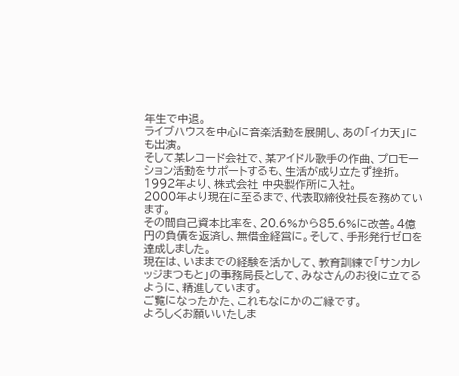年生で中退。
ライブハウスを中心に音楽活動を展開し、あの「イカ天」にも出演。
そして某レコード会社で、某アイドル歌手の作曲、プロモーション活動をサポートするも、生活が成り立たず挫折。
1992年より、株式会社 中央製作所に入社。
2000年より現在に至るまで、代表取締役社長を務めています。
その間自己資本比率を、20.6%から85.6%に改善。4億円の負債を返済し、無借金経営に。そして、手形発行ゼロを達成しました。
現在は、いままでの経験を活かして、教育訓練で「サンカレッジまつもと」の事務局長として、みなさんのお役に立てるように、精進しています。
ご覧になったかた、これもなにかのご縁です。
よろしくお願いいたしま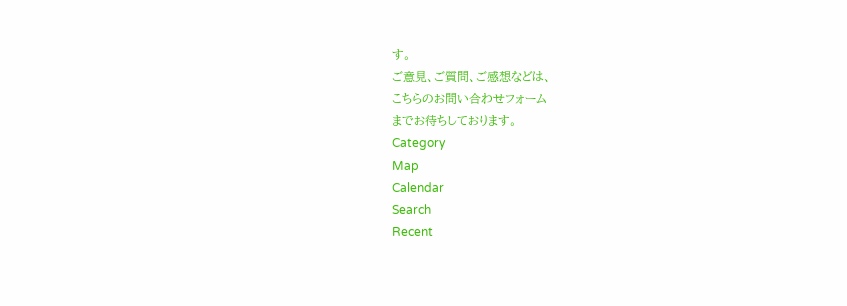す。
ご意見、ご質問、ご感想などは、
こちらのお問い合わせフォーム
までお待ちしております。
Category
Map
Calendar
Search
Recent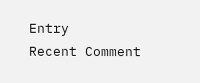Entry
Recent Comment